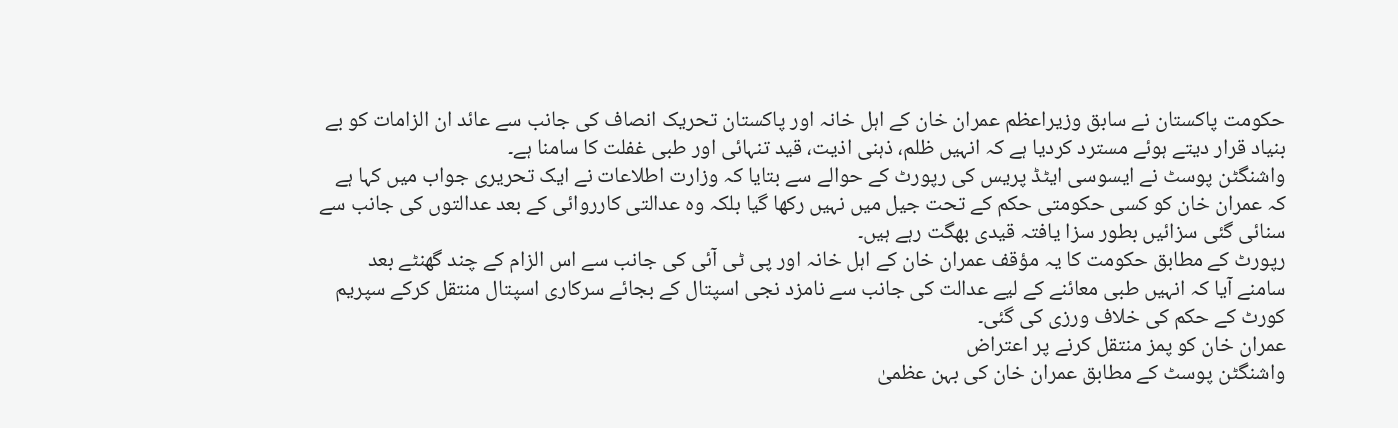حکومت پاکستان نے سابق وزیراعظم عمران خان کے اہل خانہ اور پاکستان تحریک انصاف کی جانب سے عائد ان الزامات کو بے بنیاد قرار دیتے ہوئے مسترد کردیا ہے کہ انہیں ظلم، ذہنی اذیت، قید تنہائی اور طبی غفلت کا سامنا ہے۔
واشنگٹن پوسٹ نے ایسوسی ایٹڈ پریس کی رپورٹ کے حوالے سے بتایا کہ وزارت اطلاعات نے ایک تحریری جواب میں کہا ہے کہ عمران خان کو کسی حکومتی حکم کے تحت جیل میں نہیں رکھا گیا بلکہ وہ عدالتی کارروائی کے بعد عدالتوں کی جانب سے سنائی گئی سزائیں بطور سزا یافتہ قیدی بھگت رہے ہیں۔
رپورٹ کے مطابق حکومت کا یہ مؤقف عمران خان کے اہل خانہ اور پی ٹی آئی کی جانب سے اس الزام کے چند گھنٹے بعد سامنے آیا کہ انہیں طبی معائنے کے لیے عدالت کی جانب سے نامزد نجی اسپتال کے بجائے سرکاری اسپتال منتقل کرکے سپریم کورٹ کے حکم کی خلاف ورزی کی گئی۔
عمران خان کو پمز منتقل کرنے پر اعتراض
واشنگٹن پوسٹ کے مطابق عمران خان کی بہن عظمیٰ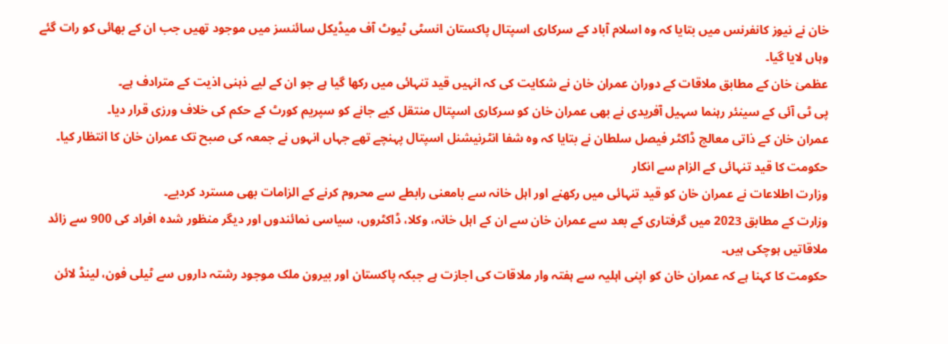خان نے نیوز کانفرنس میں بتایا کہ وہ اسلام آباد کے سرکاری اسپتال پاکستان انسٹی ٹیوٹ آف میڈیکل سائنسز میں موجود تھیں جب ان کے بھائی کو رات گئے وہاں لایا گیا۔
عظمیٰ خان کے مطابق ملاقات کے دوران عمران خان نے شکایت کی کہ انہیں قید تنہائی میں رکھا گیا ہے جو ان کے لیے ذہنی اذیت کے مترادف ہے۔
پی ٹی آئی کے سینئر رہنما سہیل آفریدی نے بھی عمران خان کو سرکاری اسپتال منتقل کیے جانے کو سپریم کورٹ کے حکم کی خلاف ورزی قرار دیا۔
عمران خان کے ذاتی معالج ڈاکٹر فیصل سلطان نے بتایا کہ وہ شفا انٹرنیشنل اسپتال پہنچے تھے جہاں انہوں نے جمعہ کی صبح تک عمران خان کا انتظار کیا۔
حکومت کا قید تنہائی کے الزام سے انکار
وزارت اطلاعات نے عمران خان کو قید تنہائی میں رکھنے اور اہل خانہ سے بامعنی رابطے سے محروم کرنے کے الزامات بھی مسترد کردیے۔
وزارت کے مطابق 2023 میں گرفتاری کے بعد سے عمران خان سے ان کے اہل خانہ، وکلا، ڈاکٹروں، سیاسی نمائندوں اور دیگر منظور شدہ افراد کی 900 سے زائد ملاقاتیں ہوچکی ہیں۔
حکومت کا کہنا ہے کہ عمران خان کو اپنی اہلیہ سے ہفتہ وار ملاقات کی اجازت ہے جبکہ پاکستان اور بیرون ملک موجود رشتہ داروں سے ٹیلی فون، لینڈ لائن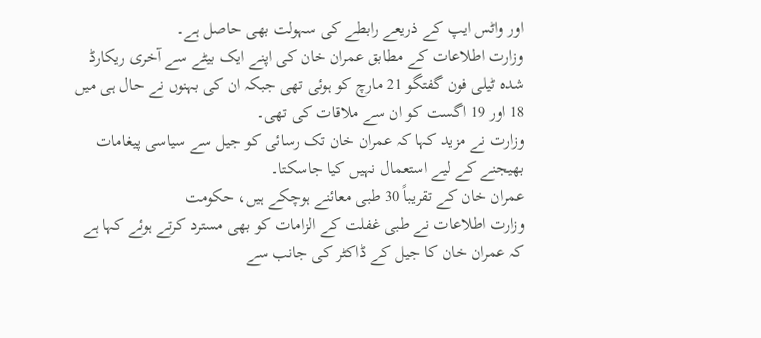اور واٹس ایپ کے ذریعے رابطے کی سہولت بھی حاصل ہے۔
وزارت اطلاعات کے مطابق عمران خان کی اپنے ایک بیٹے سے آخری ریکارڈ شدہ ٹیلی فون گفتگو 21 مارچ کو ہوئی تھی جبکہ ان کی بہنوں نے حال ہی میں 18 اور 19 اگست کو ان سے ملاقات کی تھی۔
وزارت نے مزید کہا کہ عمران خان تک رسائی کو جیل سے سیاسی پیغامات بھیجنے کے لیے استعمال نہیں کیا جاسکتا۔
عمران خان کے تقریباً 30 طبی معائنے ہوچکے ہیں، حکومت
وزارت اطلاعات نے طبی غفلت کے الزامات کو بھی مسترد کرتے ہوئے کہا ہے کہ عمران خان کا جیل کے ڈاکٹر کی جانب سے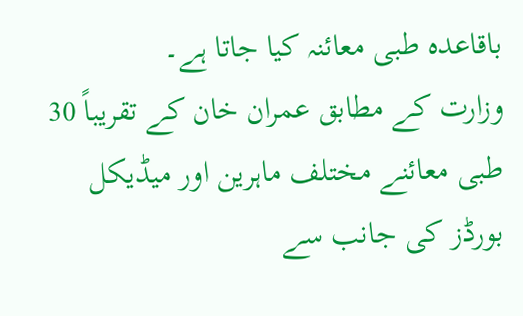باقاعدہ طبی معائنہ کیا جاتا ہے۔
وزارت کے مطابق عمران خان کے تقریباً 30 طبی معائنے مختلف ماہرین اور میڈیکل بورڈز کی جانب سے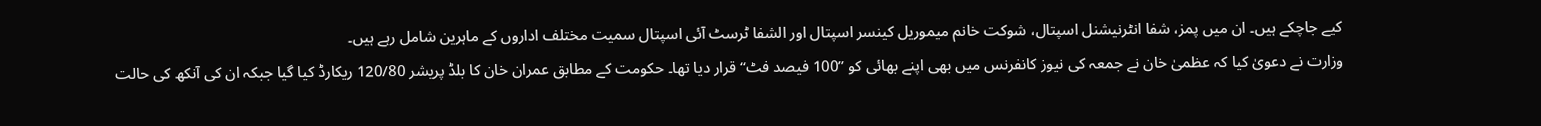کیے جاچکے ہیں۔ ان میں پمز، شفا انٹرنیشنل اسپتال، شوکت خانم میموریل کینسر اسپتال اور الشفا ٹرسٹ آئی اسپتال سمیت مختلف اداروں کے ماہرین شامل رہے ہیں۔
وزارت نے دعویٰ کیا کہ عظمیٰ خان نے جمعہ کی نیوز کانفرنس میں بھی اپنے بھائی کو ’’100 فیصد فٹ‘‘ قرار دیا تھا۔ حکومت کے مطابق عمران خان کا بلڈ پریشر 120/80 ریکارڈ کیا گیا جبکہ ان کی آنکھ کی حالت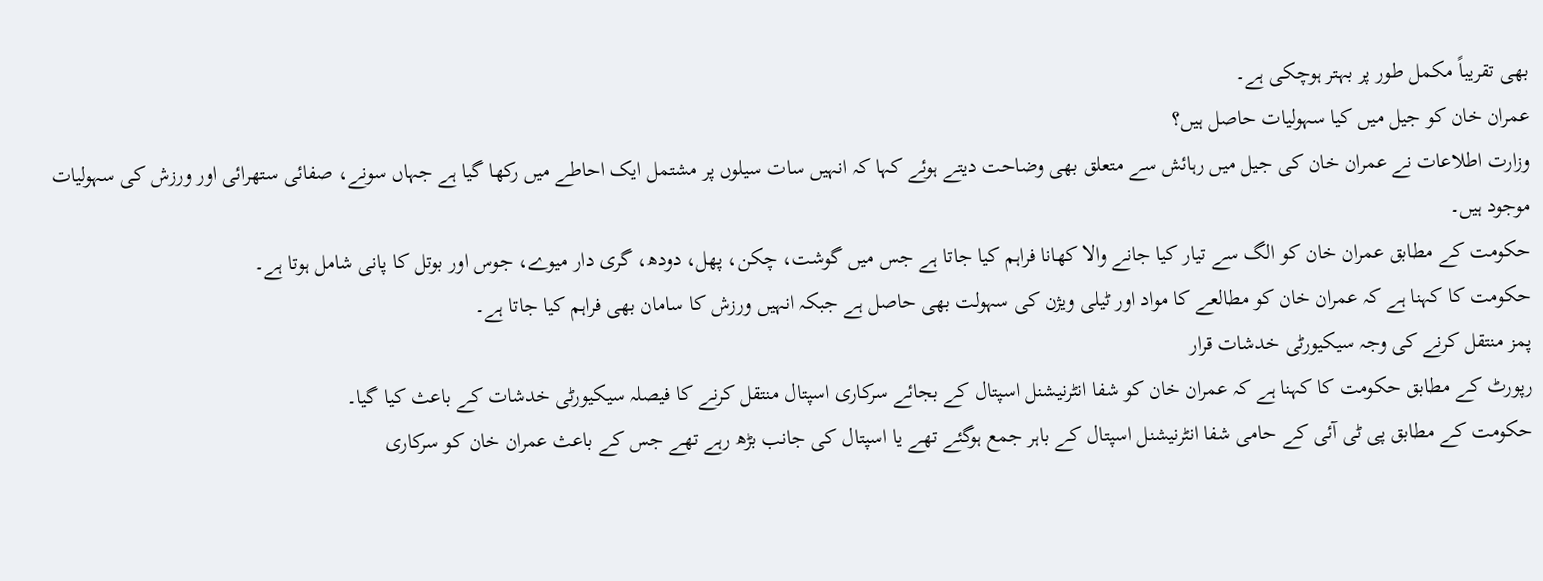بھی تقریباً مکمل طور پر بہتر ہوچکی ہے۔
عمران خان کو جیل میں کیا سہولیات حاصل ہیں؟
وزارت اطلاعات نے عمران خان کی جیل میں رہائش سے متعلق بھی وضاحت دیتے ہوئے کہا کہ انہیں سات سیلوں پر مشتمل ایک احاطے میں رکھا گیا ہے جہاں سونے، صفائی ستھرائی اور ورزش کی سہولیات موجود ہیں۔
حکومت کے مطابق عمران خان کو الگ سے تیار کیا جانے والا کھانا فراہم کیا جاتا ہے جس میں گوشت، چکن، پھل، دودھ، گری دار میوے، جوس اور بوتل کا پانی شامل ہوتا ہے۔
حکومت کا کہنا ہے کہ عمران خان کو مطالعے کا مواد اور ٹیلی ویژن کی سہولت بھی حاصل ہے جبکہ انہیں ورزش کا سامان بھی فراہم کیا جاتا ہے۔
پمز منتقل کرنے کی وجہ سیکیورٹی خدشات قرار
رپورٹ کے مطابق حکومت کا کہنا ہے کہ عمران خان کو شفا انٹرنیشنل اسپتال کے بجائے سرکاری اسپتال منتقل کرنے کا فیصلہ سیکیورٹی خدشات کے باعث کیا گیا۔
حکومت کے مطابق پی ٹی آئی کے حامی شفا انٹرنیشنل اسپتال کے باہر جمع ہوگئے تھے یا اسپتال کی جانب بڑھ رہے تھے جس کے باعث عمران خان کو سرکاری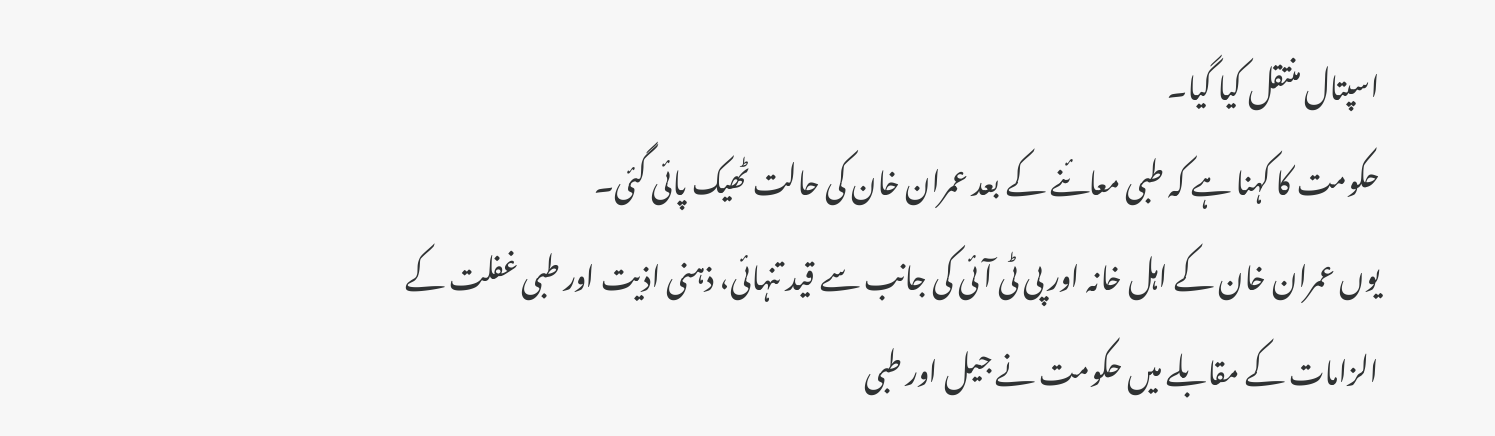اسپتال منتقل کیا گیا۔
حکومت کا کہنا ہے کہ طبی معائنے کے بعد عمران خان کی حالت ٹھیک پائی گئی۔
یوں عمران خان کے اہل خانہ اور پی ٹی آئی کی جانب سے قید تنہائی، ذہنی اذیت اور طبی غفلت کے الزامات کے مقابلے میں حکومت نے جیل اور طبی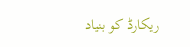ریکارڈ کو بنیاد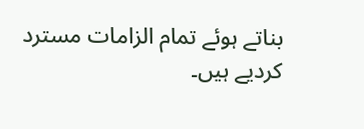بناتے ہوئے تمام الزامات مسترد کردیے ہیں۔